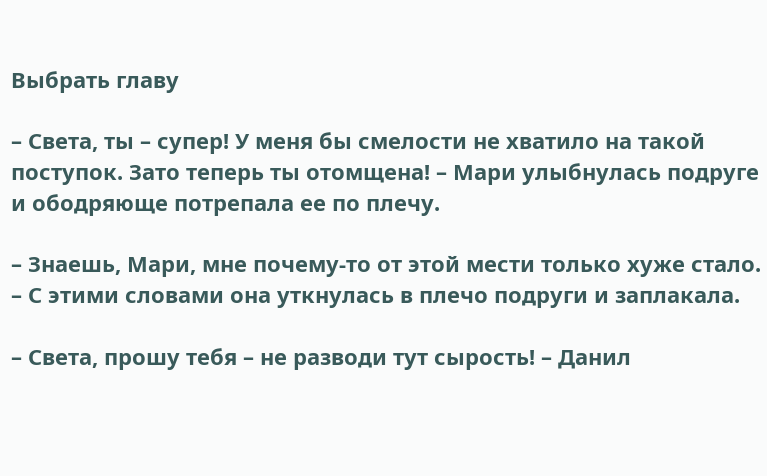Выбрать главу

– Света, ты – супер! У меня бы смелости не хватило на такой поступок. Зато теперь ты отомщена! – Мари улыбнулась подруге и ободряюще потрепала ее по плечу.

– Знаешь, Мари, мне почему-то от этой мести только хуже стало. – С этими словами она уткнулась в плечо подруги и заплакала.

– Света, прошу тебя – не разводи тут сырость! – Данил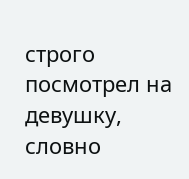строго посмотрел на девушку, словно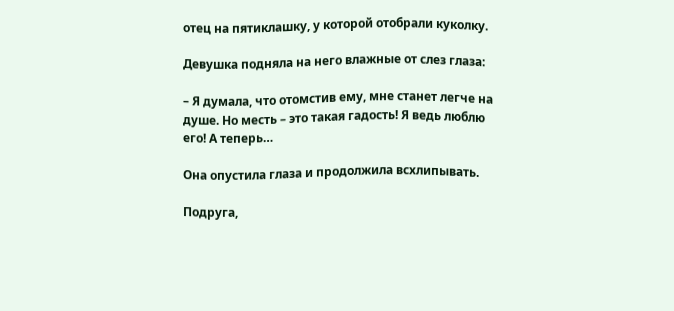отец на пятиклашку, у которой отобрали куколку.

Девушка подняла на него влажные от слез глаза:

– Я думала, что отомстив ему, мне станет легче на душе. Но месть – это такая гадость! Я ведь люблю его! А теперь…

Она опустила глаза и продолжила всхлипывать.

Подруга,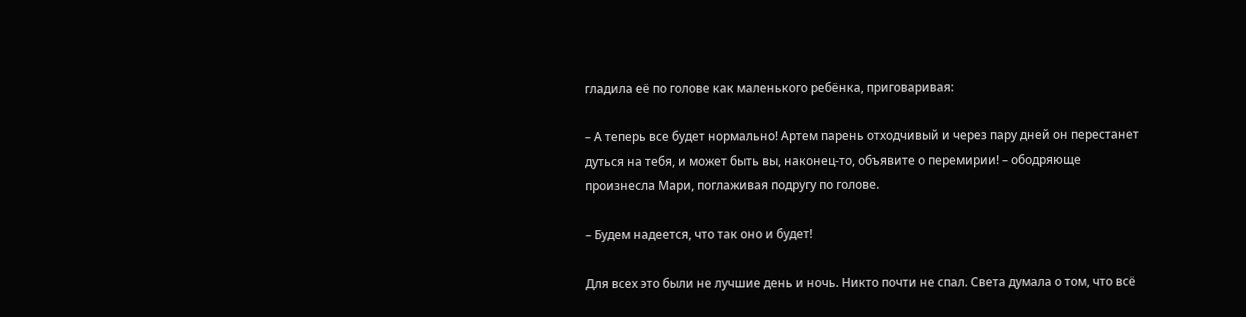гладила её по голове как маленького ребёнка, приговаривая:

– А теперь все будет нормально! Артем парень отходчивый и через пару дней он перестанет дуться на тебя, и может быть вы, наконец-то, объявите о перемирии! – ободряюще произнесла Мари, поглаживая подругу по голове.

– Будем надеется, что так оно и будет!

Для всех это были не лучшие день и ночь. Никто почти не спал. Света думала о том, что всё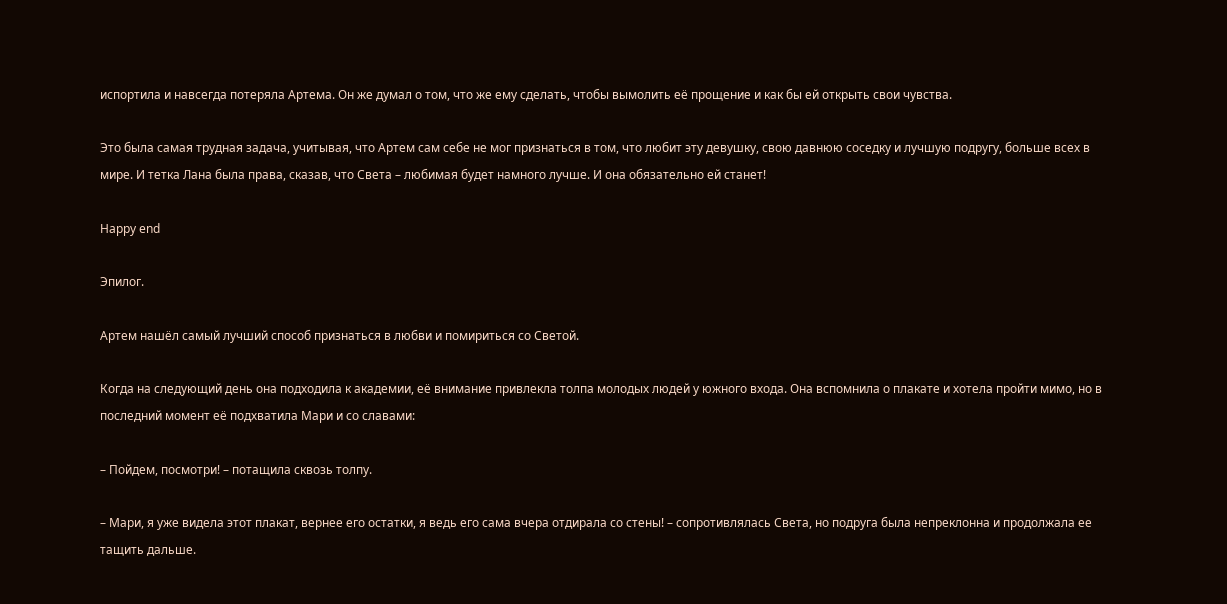испортила и навсегда потеряла Артема. Он же думал о том, что же ему сделать, чтобы вымолить её прощение и как бы ей открыть свои чувства.

Это была самая трудная задача, учитывая, что Артем сам себе не мог признаться в том, что любит эту девушку, свою давнюю соседку и лучшую подругу, больше всех в мире. И тетка Лана была права, сказав, что Света – любимая будет намного лучше. И она обязательно ей станет!

Happy end

Эпилог.

Артем нашёл самый лучший способ признаться в любви и помириться со Светой.

Когда на следующий день она подходила к академии, её внимание привлекла толпа молодых людей у южного входа. Она вспомнила о плакате и хотела пройти мимо, но в последний момент её подхватила Мари и со славами:

– Пойдем, посмотри! – потащила сквозь толпу.

– Мари, я уже видела этот плакат, вернее его остатки, я ведь его сама вчера отдирала со стены! – сопротивлялась Света, но подруга была непреклонна и продолжала ее тащить дальше.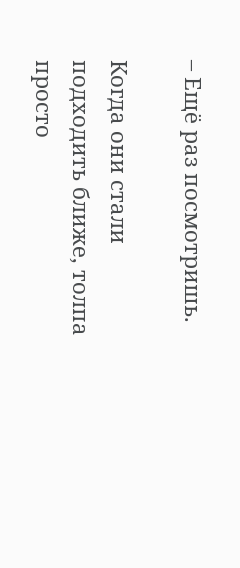– Ещё раз посмотришь.

Когда они стали подходить ближе, толпа просто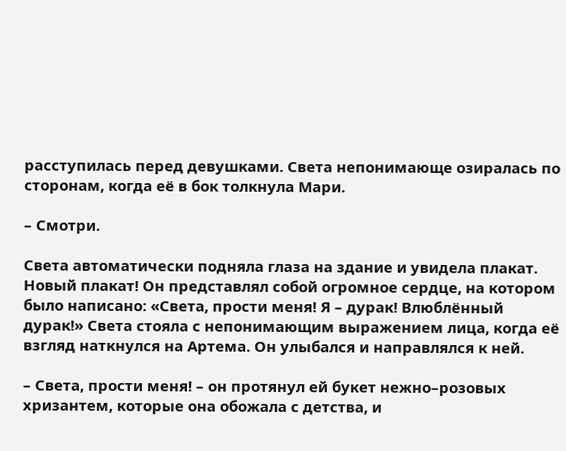расступилась перед девушками. Света непонимающе озиралась по сторонам, когда её в бок толкнула Мари.

– Смотри.

Света автоматически подняла глаза на здание и увидела плакат. Новый плакат! Он представлял собой огромное сердце, на котором было написано: «Света, прости меня! Я – дурак! Влюблённый дурак!» Света стояла с непонимающим выражением лица, когда её взгляд наткнулся на Артема. Он улыбался и направлялся к ней.

– Света, прости меня! – он протянул ей букет нежно–розовых хризантем, которые она обожала с детства, и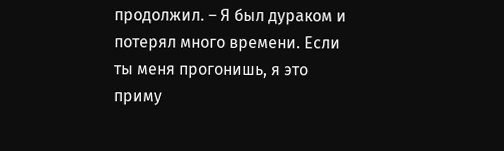продолжил. – Я был дураком и потерял много времени. Если ты меня прогонишь, я это приму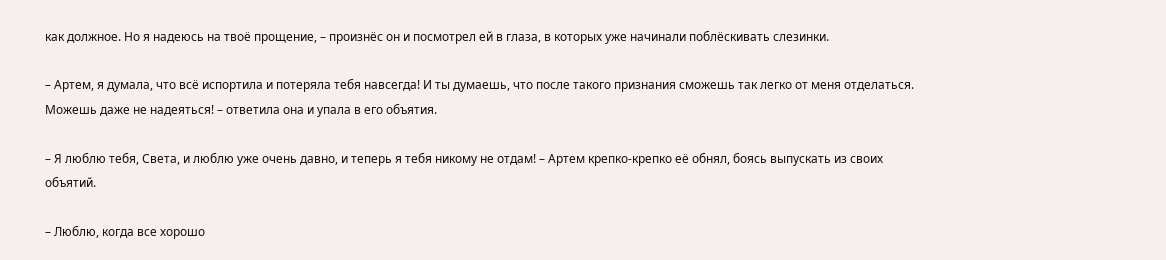как должное. Но я надеюсь на твоё прощение, – произнёс он и посмотрел ей в глаза, в которых уже начинали поблёскивать слезинки.

– Артем, я думала, что всё испортила и потеряла тебя навсегда! И ты думаешь, что после такого признания сможешь так легко от меня отделаться. Можешь даже не надеяться! – ответила она и упала в его объятия.

– Я люблю тебя, Света, и люблю уже очень давно, и теперь я тебя никому не отдам! – Артем крепко-крепко её обнял, боясь выпускать из своих объятий.

– Люблю, когда все хорошо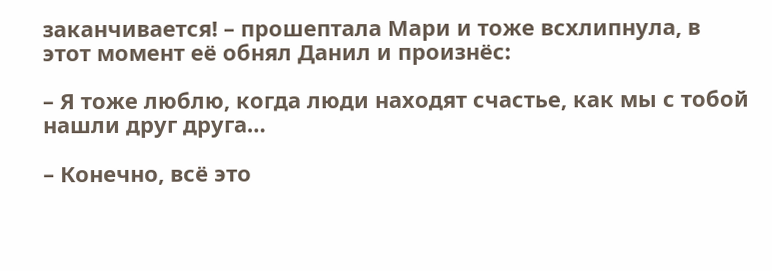заканчивается! – прошептала Мари и тоже всхлипнула, в этот момент её обнял Данил и произнёс:

– Я тоже люблю, когда люди находят счастье, как мы с тобой нашли друг друга…

– Конечно, всё это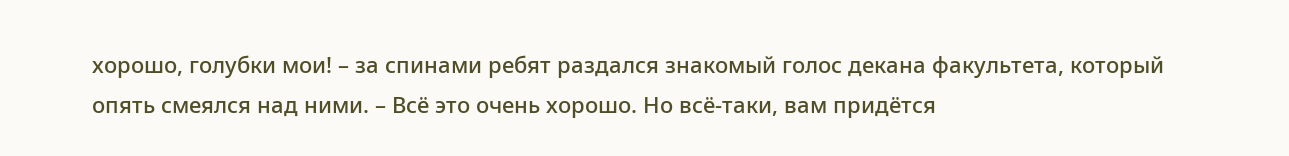хорошо, голубки мои! – за спинами ребят раздался знакомый голос декана факультета, который опять смеялся над ними. – Всё это очень хорошо. Но всё-таки, вам придётся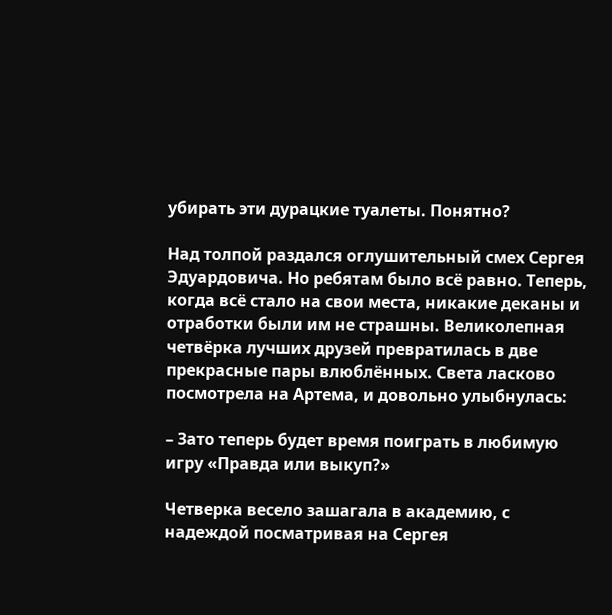убирать эти дурацкие туалеты. Понятно?

Над толпой раздался оглушительный смех Сергея Эдуардовича. Но ребятам было всё равно. Теперь, когда всё стало на свои места, никакие деканы и отработки были им не страшны. Великолепная четвёрка лучших друзей превратилась в две прекрасные пары влюблённых. Света ласково посмотрела на Артема, и довольно улыбнулась:

– Зато теперь будет время поиграть в любимую игру «Правда или выкуп?»

Четверка весело зашагала в академию, с надеждой посматривая на Сергея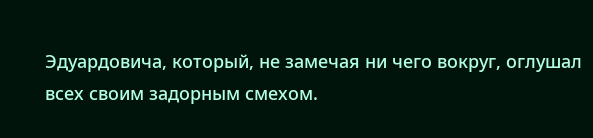Эдуардовича, который, не замечая ни чего вокруг, оглушал всех своим задорным смехом.